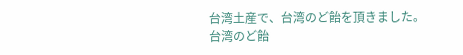台湾土産で、台湾のど飴を頂きました。
台湾のど飴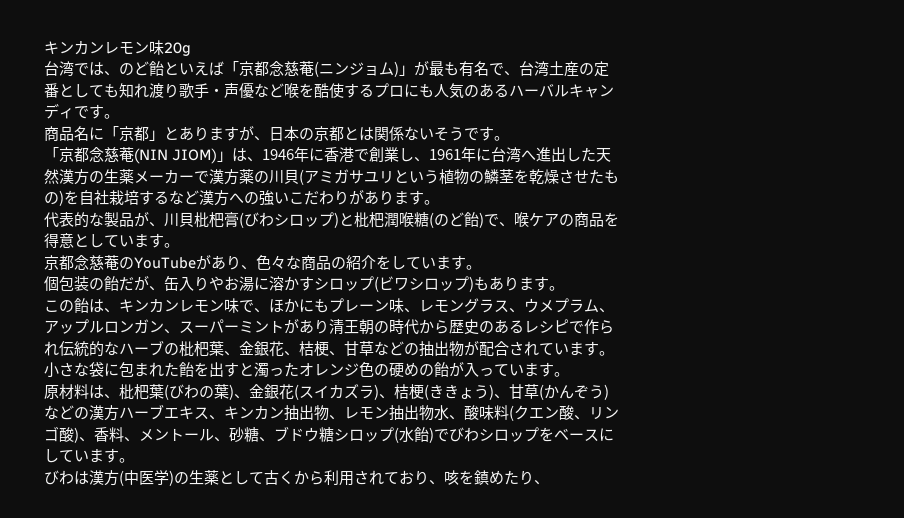キンカンレモン味20g
台湾では、のど飴といえば「京都念慈菴(ニンジョム)」が最も有名で、台湾土産の定番としても知れ渡り歌手・声優など喉を酷使するプロにも人気のあるハーバルキャンディです。
商品名に「京都」とありますが、日本の京都とは関係ないそうです。
「京都念慈菴(NIN JIOM)」は、1946年に香港で創業し、1961年に台湾へ進出した天然漢方の生薬メーカーで漢方薬の川貝(アミガサユリという植物の鱗茎を乾燥させたもの)を自社栽培するなど漢方への強いこだわりがあります。
代表的な製品が、川貝枇杷膏(びわシロップ)と枇杷潤喉糖(のど飴)で、喉ケアの商品を得意としています。
京都念慈菴のYouTubeがあり、色々な商品の紹介をしています。
個包装の飴だが、缶入りやお湯に溶かすシロップ(ビワシロップ)もあります。
この飴は、キンカンレモン味で、ほかにもプレーン味、レモングラス、ウメプラム、アップルロンガン、スーパーミントがあり清王朝の時代から歴史のあるレシピで作られ伝統的なハーブの枇杷葉、金銀花、桔梗、甘草などの抽出物が配合されています。
小さな袋に包まれた飴を出すと濁ったオレンジ色の硬めの飴が入っています。
原材料は、枇杷葉(びわの葉)、金銀花(スイカズラ)、桔梗(ききょう)、甘草(かんぞう)などの漢方ハーブエキス、キンカン抽出物、レモン抽出物水、酸味料(クエン酸、リンゴ酸)、香料、メントール、砂糖、ブドウ糖シロップ(水飴)でびわシロップをベースにしています。
びわは漢方(中医学)の生薬として古くから利用されており、咳を鎮めたり、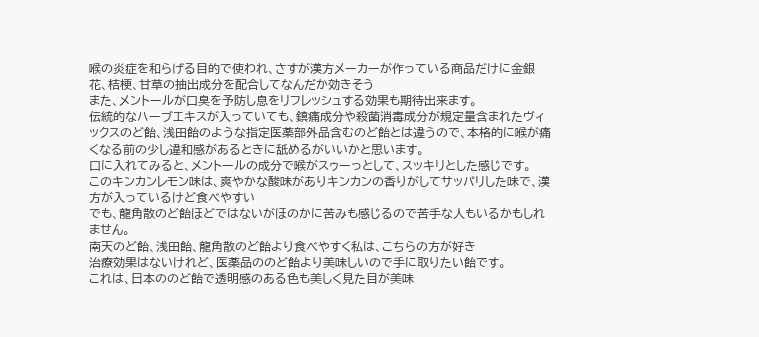喉の炎症を和らげる目的で使われ、さすが漢方メーカーが作っている商品だけに金銀花、桔梗、甘草の抽出成分を配合してなんだか効きそう
また、メントールが口臭を予防し息をリフレッシュする効果も期待出来ます。
伝統的なハーブエキスが入っていても、鎮痛成分や殺菌消毒成分が規定量含まれたヴィックスのど飴、浅田飴のような指定医薬部外品含むのど飴とは違うので、本格的に喉が痛くなる前の少し違和感があるときに舐めるがいいかと思います。
口に入れてみると、メントールの成分で喉がスゥーっとして、スッキリとした感じです。
このキンカンレモン味は、爽やかな酸味がありキンカンの香りがしてサッパリした味で、漢方が入っているけど食べやすい
でも、龍角散のど飴ほどではないがほのかに苦みも感じるので苦手な人もいるかもしれません。
南天のど飴、浅田飴、龍角散のど飴より食べやすく私は、こちらの方が好き
治療効果はないけれど、医薬品ののど飴より美味しいので手に取りたい飴です。
これは、日本ののど飴で透明感のある色も美しく見た目が美味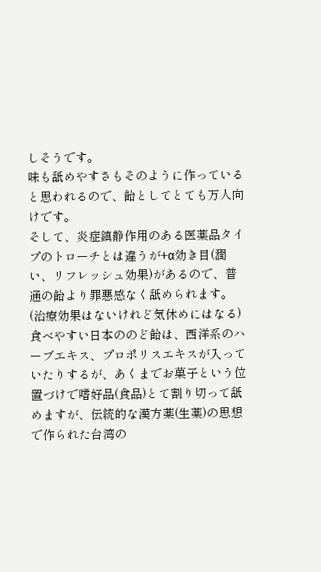しそうです。
味も舐めやすさもそのように作っていると思われるので、飴としてとても万人向けです。
そして、炎症鎮静作用のある医薬品タイプのトローチとは違うが+α効き目(潤い、リフレッシュ効果)があるので、普通の飴より罪悪感なく舐められます。
(治療効果はないけれど気休めにはなる)
食べやすい日本ののど飴は、西洋系のハーブエキス、プロポリスエキスが入っていたりするが、あくまでお菓子という位置づけで嗜好品(食品)とて割り切って舐めますが、伝統的な漢方薬(生薬)の思想で作られた台湾の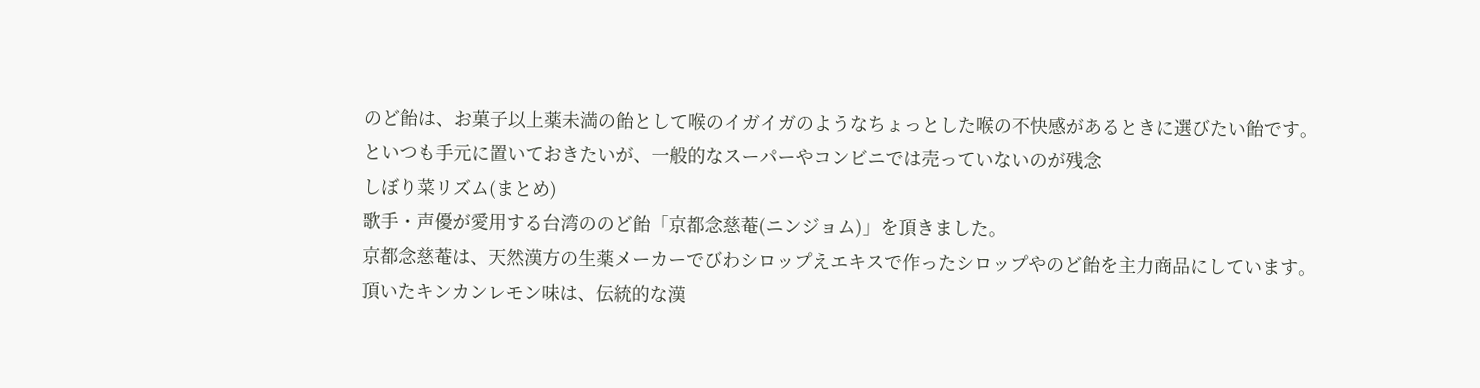のど飴は、お菓子以上薬未満の飴として喉のイガイガのようなちょっとした喉の不快感があるときに選びたい飴です。
といつも手元に置いておきたいが、一般的なスーパーやコンビニでは売っていないのが残念
しぼり菜リズム(まとめ)
歌手・声優が愛用する台湾ののど飴「京都念慈菴(ニンジョム)」を頂きました。
京都念慈菴は、天然漢方の生薬メーカーでびわシロップえエキスで作ったシロップやのど飴を主力商品にしています。
頂いたキンカンレモン味は、伝統的な漢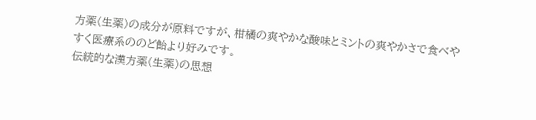方薬(生薬)の成分が原料ですが、柑橘の爽やかな酸味とミントの爽やかさで食べやすく医療系ののど飴より好みです。
伝統的な漢方薬(生薬)の思想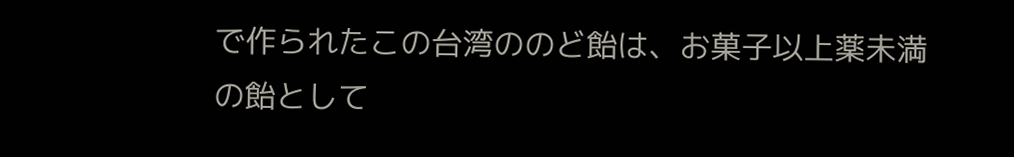で作られたこの台湾ののど飴は、お菓子以上薬未満の飴として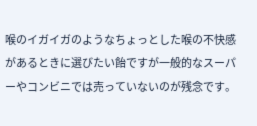喉のイガイガのようなちょっとした喉の不快感があるときに選びたい飴ですが一般的なスーパーやコンビニでは売っていないのが残念です。